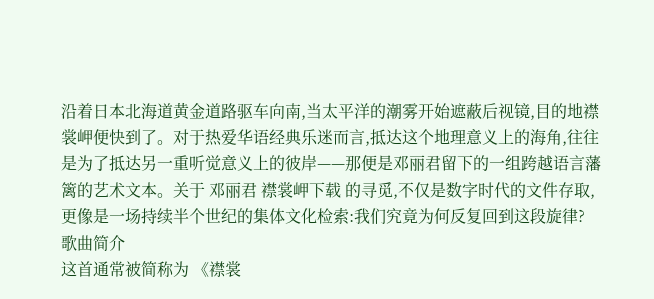沿着日本北海道黄金道路驱车向南,当太平洋的潮雾开始遮蔽后视镜,目的地襟裳岬便快到了。对于热爱华语经典乐迷而言,抵达这个地理意义上的海角,往往是为了抵达另一重听觉意义上的彼岸——那便是邓丽君留下的一组跨越语言藩篱的艺术文本。关于 邓丽君 襟裳岬下载 的寻觅,不仅是数字时代的文件存取,更像是一场持续半个世纪的集体文化检索:我们究竟为何反复回到这段旋律?
歌曲简介
这首通常被简称为 《襟裳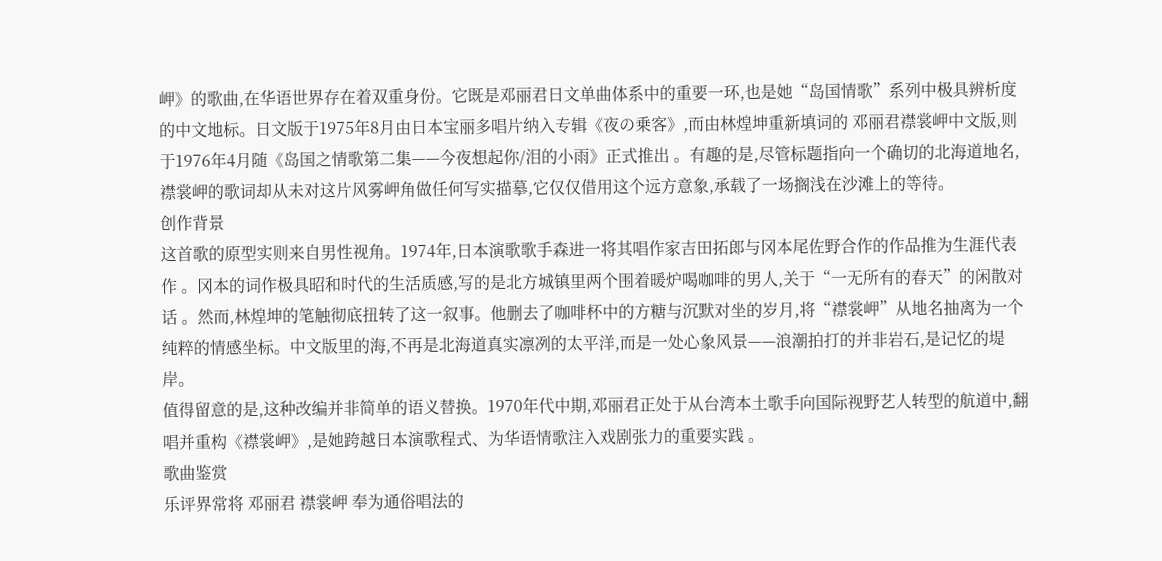岬》的歌曲,在华语世界存在着双重身份。它既是邓丽君日文单曲体系中的重要一环,也是她“岛国情歌”系列中极具辨析度的中文地标。日文版于1975年8月由日本宝丽多唱片纳入专辑《夜の乗客》,而由林煌坤重新填词的 邓丽君襟裳岬中文版,则于1976年4月随《岛国之情歌第二集——今夜想起你/泪的小雨》正式推出 。有趣的是,尽管标题指向一个确切的北海道地名,襟裳岬的歌词却从未对这片风雾岬角做任何写实描摹,它仅仅借用这个远方意象,承载了一场搁浅在沙滩上的等待。
创作背景
这首歌的原型实则来自男性视角。1974年,日本演歌歌手森进一将其唱作家吉田拓郎与冈本尾佐野合作的作品推为生涯代表作 。冈本的词作极具昭和时代的生活质感,写的是北方城镇里两个围着暖炉喝咖啡的男人,关于“一无所有的春天”的闲散对话 。然而,林煌坤的笔触彻底扭转了这一叙事。他删去了咖啡杯中的方糖与沉默对坐的岁月,将“襟裳岬”从地名抽离为一个纯粹的情感坐标。中文版里的海,不再是北海道真实凛冽的太平洋,而是一处心象风景——浪潮拍打的并非岩石,是记忆的堤岸。
值得留意的是,这种改编并非简单的语义替换。1970年代中期,邓丽君正处于从台湾本土歌手向国际视野艺人转型的航道中,翻唱并重构《襟裳岬》,是她跨越日本演歌程式、为华语情歌注入戏剧张力的重要实践 。
歌曲鉴赏
乐评界常将 邓丽君 襟裳岬 奉为通俗唱法的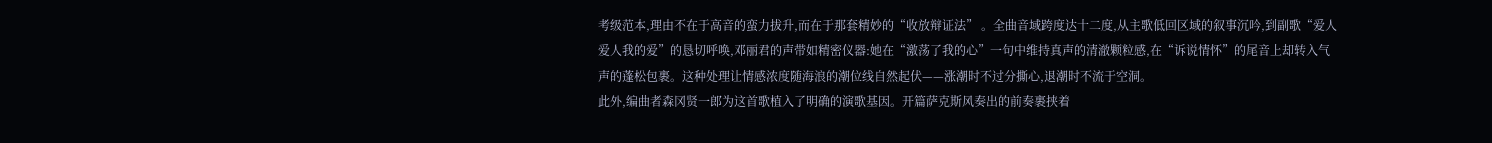考级范本,理由不在于高音的蛮力拔升,而在于那套精妙的“收放辩证法” 。全曲音域跨度达十二度,从主歌低回区域的叙事沉吟,到副歌“爱人爱人我的爱”的恳切呼唤,邓丽君的声带如精密仪器:她在“激荡了我的心”一句中维持真声的清澈颗粒感,在“诉说情怀”的尾音上却转入气声的蓬松包裹。这种处理让情感浓度随海浪的潮位线自然起伏——涨潮时不过分撕心,退潮时不流于空洞。
此外,编曲者森冈贤一郎为这首歌植入了明确的演歌基因。开篇萨克斯风奏出的前奏裹挟着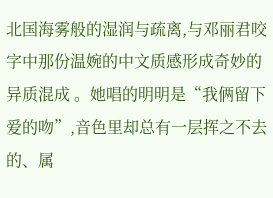北国海雾般的湿润与疏离,与邓丽君咬字中那份温婉的中文质感形成奇妙的异质混成 。她唱的明明是“我俩留下爱的吻”,音色里却总有一层挥之不去的、属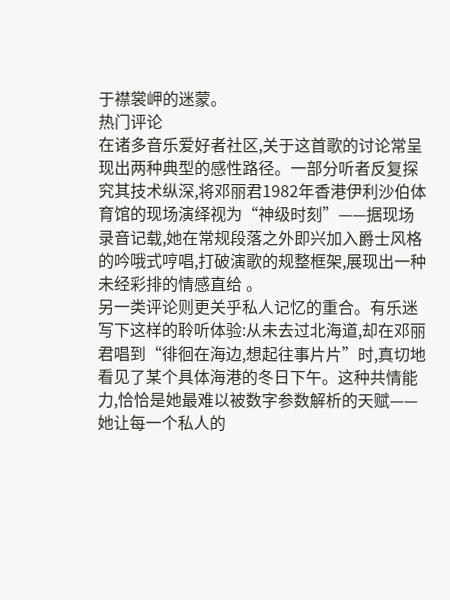于襟裳岬的迷蒙。
热门评论
在诸多音乐爱好者社区,关于这首歌的讨论常呈现出两种典型的感性路径。一部分听者反复探究其技术纵深,将邓丽君1982年香港伊利沙伯体育馆的现场演绎视为“神级时刻”——据现场录音记载,她在常规段落之外即兴加入爵士风格的吟哦式哼唱,打破演歌的规整框架,展现出一种未经彩排的情感直给 。
另一类评论则更关乎私人记忆的重合。有乐迷写下这样的聆听体验:从未去过北海道,却在邓丽君唱到“徘徊在海边,想起往事片片”时,真切地看见了某个具体海港的冬日下午。这种共情能力,恰恰是她最难以被数字参数解析的天赋——她让每一个私人的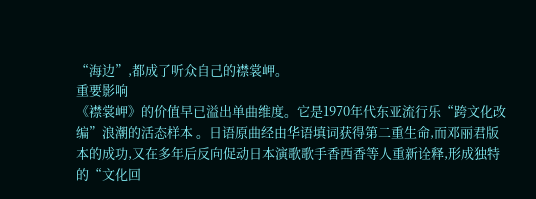“海边”,都成了听众自己的襟裳岬。
重要影响
《襟裳岬》的价值早已溢出单曲维度。它是1970年代东亚流行乐“跨文化改编”浪潮的活态样本 。日语原曲经由华语填词获得第二重生命,而邓丽君版本的成功,又在多年后反向促动日本演歌歌手香西香等人重新诠释,形成独特的“文化回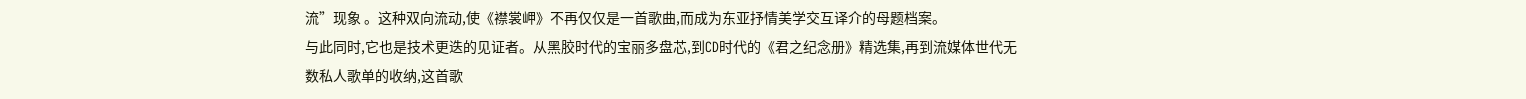流”现象 。这种双向流动,使《襟裳岬》不再仅仅是一首歌曲,而成为东亚抒情美学交互译介的母题档案。
与此同时,它也是技术更迭的见证者。从黑胶时代的宝丽多盘芯,到CD时代的《君之纪念册》精选集,再到流媒体世代无数私人歌单的收纳,这首歌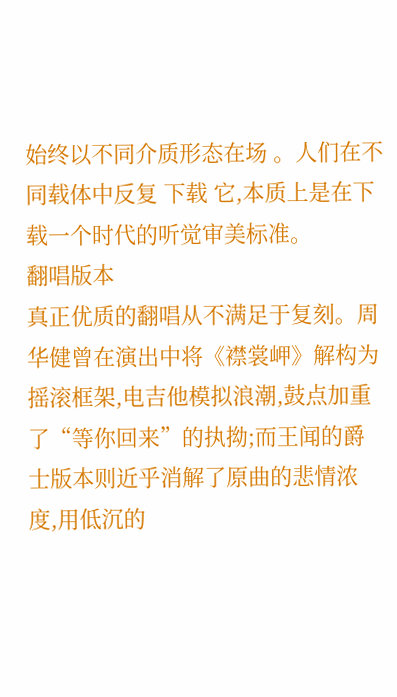始终以不同介质形态在场 。人们在不同载体中反复 下载 它,本质上是在下载一个时代的听觉审美标准。
翻唱版本
真正优质的翻唱从不满足于复刻。周华健曾在演出中将《襟裳岬》解构为摇滚框架,电吉他模拟浪潮,鼓点加重了“等你回来”的执拗;而王闻的爵士版本则近乎消解了原曲的悲情浓度,用低沉的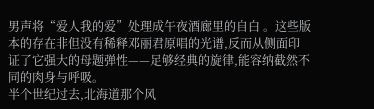男声将“爱人我的爱”处理成午夜酒廊里的自白 。这些版本的存在非但没有稀释邓丽君原唱的光谱,反而从侧面印证了它强大的母题弹性——足够经典的旋律,能容纳截然不同的肉身与呼吸。
半个世纪过去,北海道那个风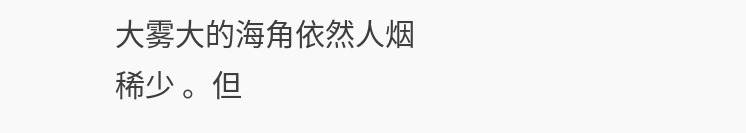大雾大的海角依然人烟稀少 。但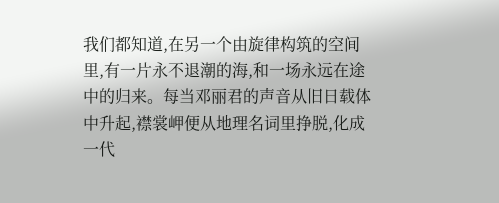我们都知道,在另一个由旋律构筑的空间里,有一片永不退潮的海,和一场永远在途中的归来。每当邓丽君的声音从旧日载体中升起,襟裳岬便从地理名词里挣脱,化成一代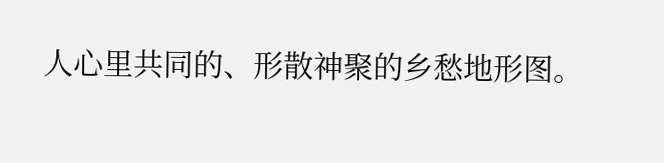人心里共同的、形散神聚的乡愁地形图。